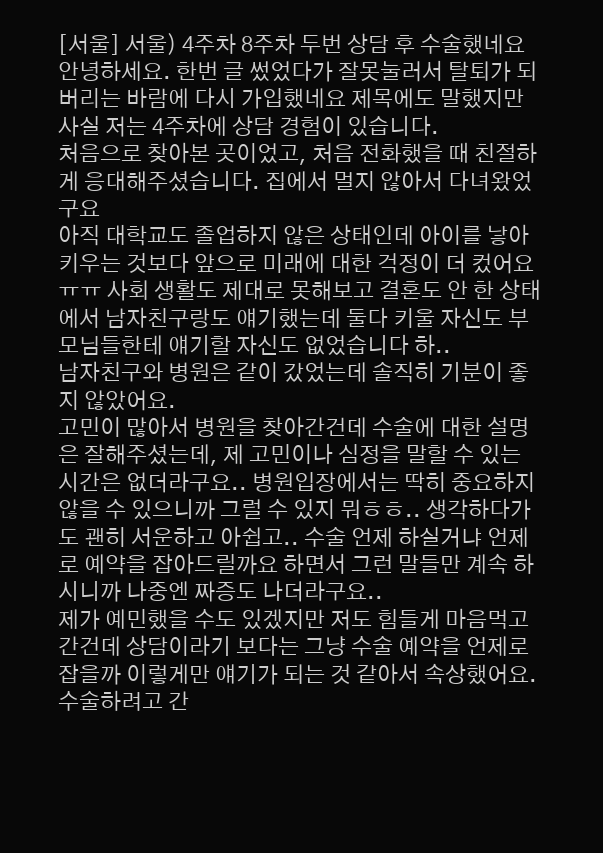[서울] 서울) 4주차 8주차 두번 상담 후 수술했네요
안녕하세요. 한번 글 썼었다가 잘못눌러서 탈퇴가 되버리는 바람에 다시 가입했네요 제목에도 말했지만 사실 저는 4주차에 상담 경험이 있습니다.
처음으로 찾아본 곳이었고, 처음 전화했을 때 친절하게 응대해주셨습니다. 집에서 멀지 않아서 다녀왔었구요
아직 대학교도 졸업하지 않은 상태인데 아이를 낳아 키우는 것보다 앞으로 미래에 대한 걱정이 더 컸어요ㅠㅠ 사회 생활도 제대로 못해보고 결혼도 안 한 상태에서 남자친구랑도 얘기했는데 둘다 키울 자신도 부모님들한테 얘기할 자신도 없었습니다 하..
남자친구와 병원은 같이 갔었는데 솔직히 기분이 좋지 않았어요.
고민이 많아서 병원을 찾아간건데 수술에 대한 설명은 잘해주셨는데, 제 고민이나 심정을 말할 수 있는 시간은 없더라구요.. 병원입장에서는 딱히 중요하지 않을 수 있으니까 그럴 수 있지 뭐ㅎㅎ.. 생각하다가도 괜히 서운하고 아쉽고.. 수술 언제 하실거냐 언제로 예약을 잡아드릴까요 하면서 그런 말들만 계속 하시니까 나중엔 짜증도 나더라구요..
제가 예민했을 수도 있겠지만 저도 힘들게 마음먹고 간건데 상담이라기 보다는 그냥 수술 예약을 언제로 잡을까 이렇게만 얘기가 되는 것 같아서 속상했어요. 수술하려고 간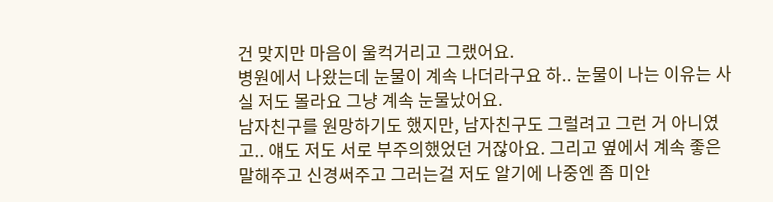건 맞지만 마음이 울컥거리고 그랬어요.
병원에서 나왔는데 눈물이 계속 나더라구요 하.. 눈물이 나는 이유는 사실 저도 몰라요 그냥 계속 눈물났어요.
남자친구를 원망하기도 했지만, 남자친구도 그럴려고 그런 거 아니였고.. 얘도 저도 서로 부주의했었던 거잖아요. 그리고 옆에서 계속 좋은 말해주고 신경써주고 그러는걸 저도 알기에 나중엔 좀 미안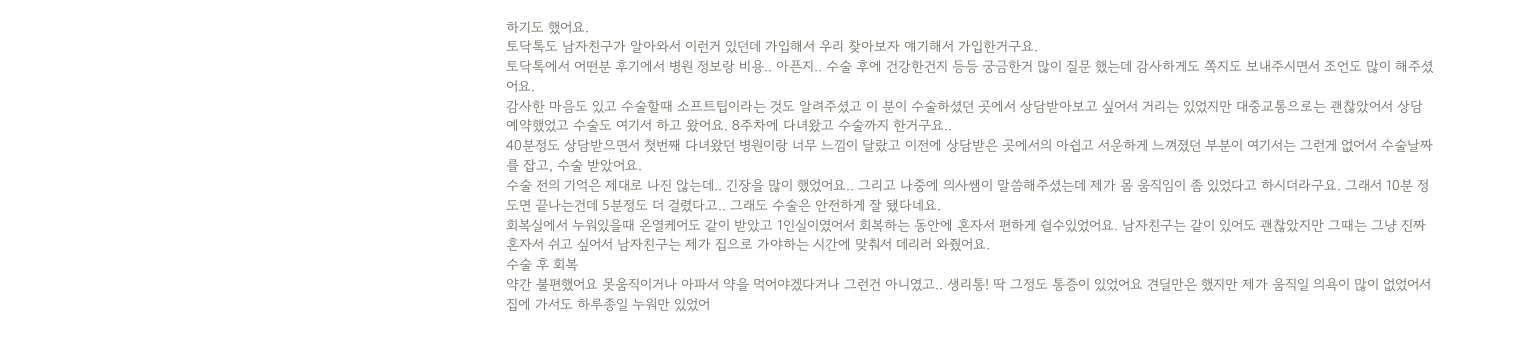하기도 했어요.
토닥톡도 남자친구가 알아와서 이런거 있던데 가입해서 우리 찾아보자 얘기해서 가입한거구요.
토닥톡에서 어떤분 후기에서 병원 정보랑 비용.. 아픈지.. 수술 후에 건강한건지 등등 궁금한거 많이 질문 했는데 감사하게도 쪽지도 보내주시면서 조언도 많이 해주셨어요.
감사한 마음도 있고 수술할때 소프트팁이라는 것도 알려주셨고 이 분이 수술하셨던 곳에서 상담받아보고 싶어서 거리는 있었지만 대중교통으로는 괜찮았어서 상담 예약했었고 수술도 여기서 하고 왔어요. 8주차에 다녀왔고 수술까지 한거구요..
40분정도 상담받으면서 첫번째 다녀왔던 병원이랑 너무 느낌이 달랐고 이전에 상담받은 곳에서의 아쉽고 서운하게 느껴졌던 부분이 여기서는 그런게 없어서 수술날짜를 잡고, 수술 받았어요.
수술 전의 기억은 제대로 나진 않는데.. 긴장을 많이 했었어요.. 그리고 나중에 의사쌤이 말씀해주셨는데 제가 몸 움직임이 좀 있었다고 하시더라구요. 그래서 10분 정도면 끝나는건데 5분정도 더 걸렸다고.. 그래도 수술은 안전하게 잘 됐다네요.
회복실에서 누워있을때 온열케어도 같이 받았고 1인실이였어서 회복하는 동안에 혼자서 편하게 쉴수있었어요. 남자친구는 같이 있어도 괜찮았지만 그때는 그냥 진짜 혼자서 쉬고 싶어서 남자친구는 제가 집으로 가야하는 시간에 맞춰서 데리러 와줬어요.
수술 후 회복
약간 불편했어요 못움직이거나 아파서 약을 먹어야겠다거나 그런건 아니였고.. 생리통! 딱 그정도 통증이 있었어요 견딜만은 했지만 제가 움직일 의욕이 많이 없었어서 집에 가서도 하루종일 누워만 있었어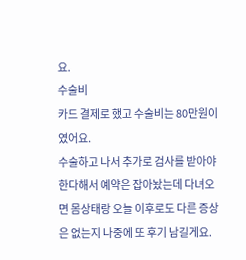요.
수술비
카드 결제로 했고 수술비는 80만원이였어요.
수술하고 나서 추가로 검사를 받아야 한다해서 예약은 잡아놨는데 다녀오면 몸상태랑 오늘 이후로도 다른 증상은 없는지 나중에 또 후기 남길게요.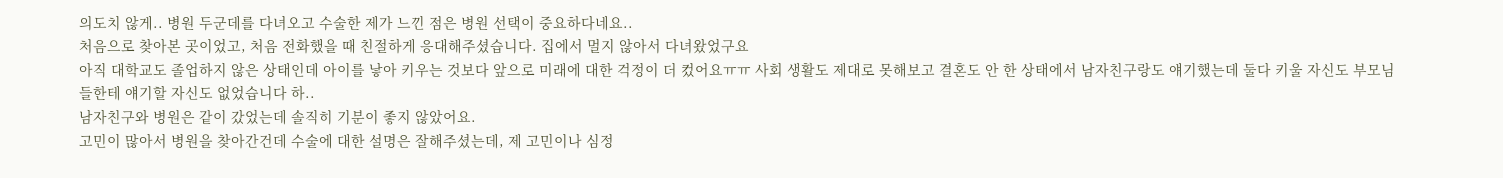의도치 않게.. 병원 두군데를 다녀오고 수술한 제가 느낀 점은 병원 선택이 중요하다네요..
처음으로 찾아본 곳이었고, 처음 전화했을 때 친절하게 응대해주셨습니다. 집에서 멀지 않아서 다녀왔었구요
아직 대학교도 졸업하지 않은 상태인데 아이를 낳아 키우는 것보다 앞으로 미래에 대한 걱정이 더 컸어요ㅠㅠ 사회 생활도 제대로 못해보고 결혼도 안 한 상태에서 남자친구랑도 얘기했는데 둘다 키울 자신도 부모님들한테 얘기할 자신도 없었습니다 하..
남자친구와 병원은 같이 갔었는데 솔직히 기분이 좋지 않았어요.
고민이 많아서 병원을 찾아간건데 수술에 대한 설명은 잘해주셨는데, 제 고민이나 심정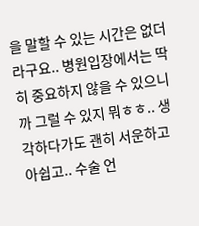을 말할 수 있는 시간은 없더라구요.. 병원입장에서는 딱히 중요하지 않을 수 있으니까 그럴 수 있지 뭐ㅎㅎ.. 생각하다가도 괜히 서운하고 아쉽고.. 수술 언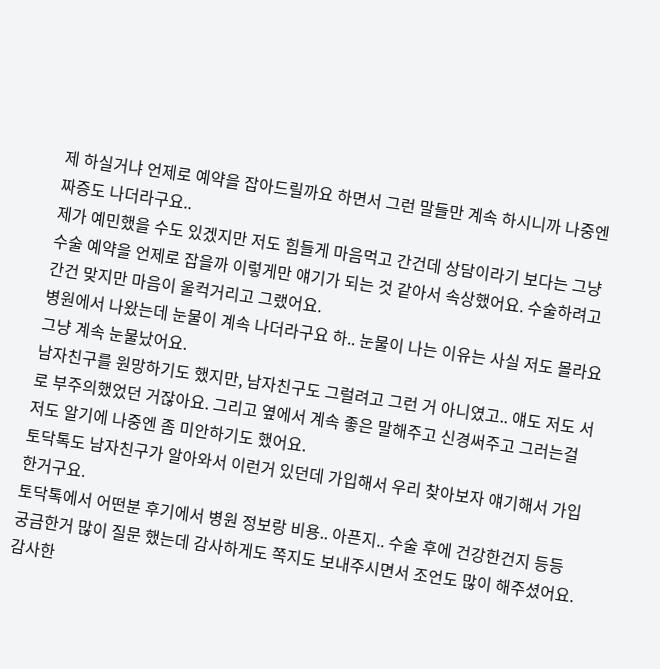제 하실거냐 언제로 예약을 잡아드릴까요 하면서 그런 말들만 계속 하시니까 나중엔 짜증도 나더라구요..
제가 예민했을 수도 있겠지만 저도 힘들게 마음먹고 간건데 상담이라기 보다는 그냥 수술 예약을 언제로 잡을까 이렇게만 얘기가 되는 것 같아서 속상했어요. 수술하려고 간건 맞지만 마음이 울컥거리고 그랬어요.
병원에서 나왔는데 눈물이 계속 나더라구요 하.. 눈물이 나는 이유는 사실 저도 몰라요 그냥 계속 눈물났어요.
남자친구를 원망하기도 했지만, 남자친구도 그럴려고 그런 거 아니였고.. 얘도 저도 서로 부주의했었던 거잖아요. 그리고 옆에서 계속 좋은 말해주고 신경써주고 그러는걸 저도 알기에 나중엔 좀 미안하기도 했어요.
토닥톡도 남자친구가 알아와서 이런거 있던데 가입해서 우리 찾아보자 얘기해서 가입한거구요.
토닥톡에서 어떤분 후기에서 병원 정보랑 비용.. 아픈지.. 수술 후에 건강한건지 등등 궁금한거 많이 질문 했는데 감사하게도 쪽지도 보내주시면서 조언도 많이 해주셨어요.
감사한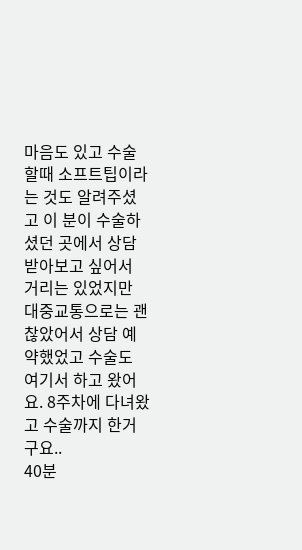마음도 있고 수술할때 소프트팁이라는 것도 알려주셨고 이 분이 수술하셨던 곳에서 상담받아보고 싶어서 거리는 있었지만 대중교통으로는 괜찮았어서 상담 예약했었고 수술도 여기서 하고 왔어요. 8주차에 다녀왔고 수술까지 한거구요..
40분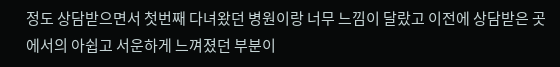정도 상담받으면서 첫번째 다녀왔던 병원이랑 너무 느낌이 달랐고 이전에 상담받은 곳에서의 아쉽고 서운하게 느껴졌던 부분이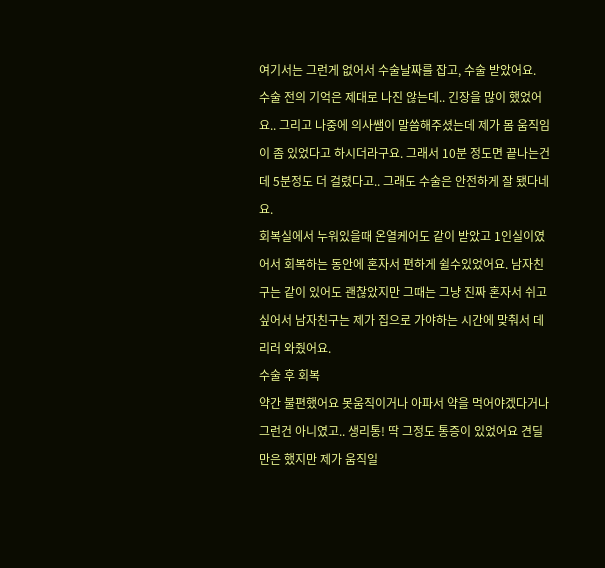여기서는 그런게 없어서 수술날짜를 잡고, 수술 받았어요.
수술 전의 기억은 제대로 나진 않는데.. 긴장을 많이 했었어요.. 그리고 나중에 의사쌤이 말씀해주셨는데 제가 몸 움직임이 좀 있었다고 하시더라구요. 그래서 10분 정도면 끝나는건데 5분정도 더 걸렸다고.. 그래도 수술은 안전하게 잘 됐다네요.
회복실에서 누워있을때 온열케어도 같이 받았고 1인실이였어서 회복하는 동안에 혼자서 편하게 쉴수있었어요. 남자친구는 같이 있어도 괜찮았지만 그때는 그냥 진짜 혼자서 쉬고 싶어서 남자친구는 제가 집으로 가야하는 시간에 맞춰서 데리러 와줬어요.
수술 후 회복
약간 불편했어요 못움직이거나 아파서 약을 먹어야겠다거나 그런건 아니였고.. 생리통! 딱 그정도 통증이 있었어요 견딜만은 했지만 제가 움직일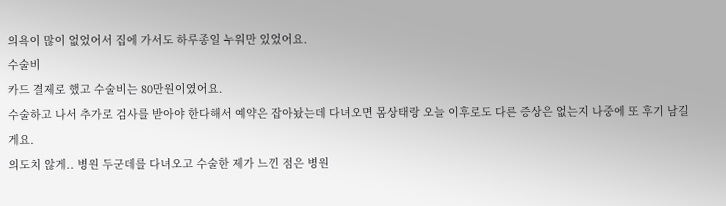의욕이 많이 없었어서 집에 가서도 하루종일 누워만 있었어요.
수술비
카드 결제로 했고 수술비는 80만원이였어요.
수술하고 나서 추가로 검사를 받아야 한다해서 예약은 잡아놨는데 다녀오면 몸상태랑 오늘 이후로도 다른 증상은 없는지 나중에 또 후기 남길게요.
의도치 않게.. 병원 두군데를 다녀오고 수술한 제가 느낀 점은 병원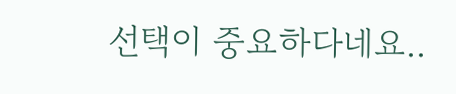선택이 중요하다네요..